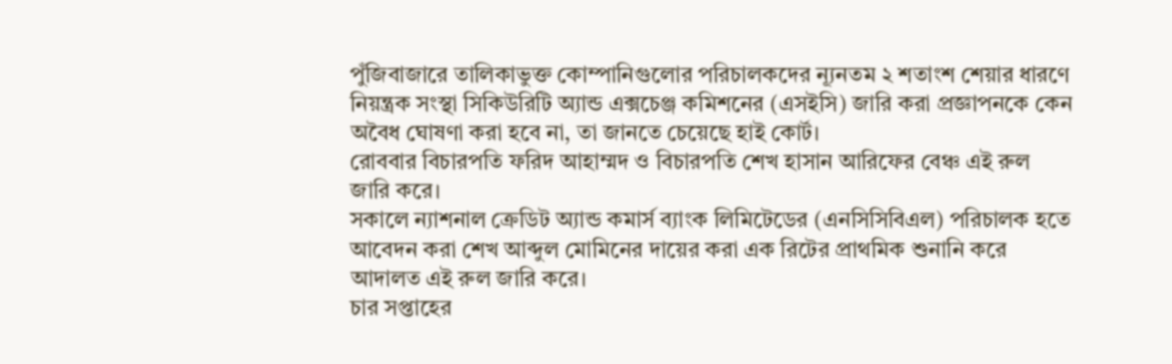পুঁজিবাজারে তালিকাভুক্ত কোম্পানিগুলোর পরিচালকদের ন্যূনতম ২ শতাংশ শেয়ার ধারণে নিয়ন্ত্রক সংস্থা সিকিউরিটি অ্যান্ড এক্সচেঞ্জ কমিশনের (এসইসি) জারি করা প্রজ্ঞাপনকে কেন অবৈধ ঘোষণা করা হবে না, তা জানতে চেয়েছে হাই কোর্ট।
রোববার বিচারপতি ফরিদ আহাম্মদ ও বিচারপতি শেখ হাসান আরিফের বেঞ্চ এই রুল জারি করে।
সকালে ন্যাশনাল ক্রেডিট অ্যান্ড কমার্স ব্যাংক লিমিটেডের (এনসিসিবিএল) পরিচালক হতে আবেদন করা শেখ আব্দুল মোমিনের দায়ের করা এক রিটের প্রাথমিক শুনানি করে আদালত এই রুল জারি করে।
চার সপ্তাহের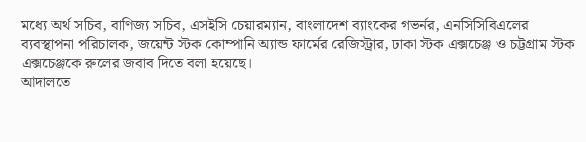মধ্যে অর্থ সচিব, বাণিজ্য সচিব, এসইসি চেয়ারম্যান, বাংলাদেশ ব্যাংকের গভর্নর, এনসিসিবিএলের ব্যবস্থাপনা পরিচালক, জয়েন্ট স্টক কোম্পানি অ্যান্ড ফার্মের রেজিস্ট্রার, ঢাকা স্টক এক্সচেঞ্জ ও চট্টগ্রাম স্টক এক্সচেঞ্জকে রুলের জবাব দিতে বলা হয়েছে।
আদালতে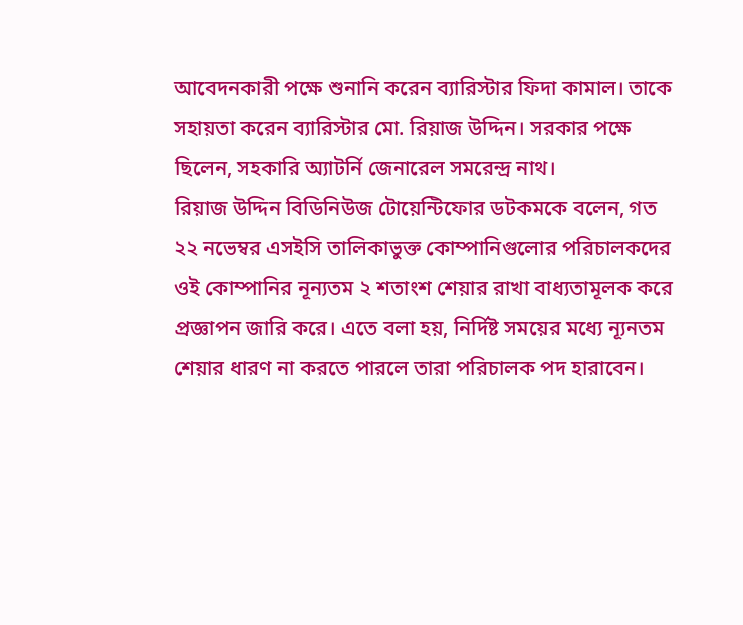আবেদনকারী পক্ষে শুনানি করেন ব্যারিস্টার ফিদা কামাল। তাকে সহায়তা করেন ব্যারিস্টার মো. রিয়াজ উদ্দিন। সরকার পক্ষে ছিলেন, সহকারি অ্যাটর্নি জেনারেল সমরেন্দ্র নাথ।
রিয়াজ উদ্দিন বিডিনিউজ টোয়েন্টিফোর ডটকমকে বলেন, গত ২২ নভেম্বর এসইসি তালিকাভুক্ত কোম্পানিগুলোর পরিচালকদের ওই কোম্পানির নূন্যতম ২ শতাংশ শেয়ার রাখা বাধ্যতামূলক করে প্রজ্ঞাপন জারি করে। এতে বলা হয়, নির্দিষ্ট সময়ের মধ্যে ন্যূনতম শেয়ার ধারণ না করতে পারলে তারা পরিচালক পদ হারাবেন।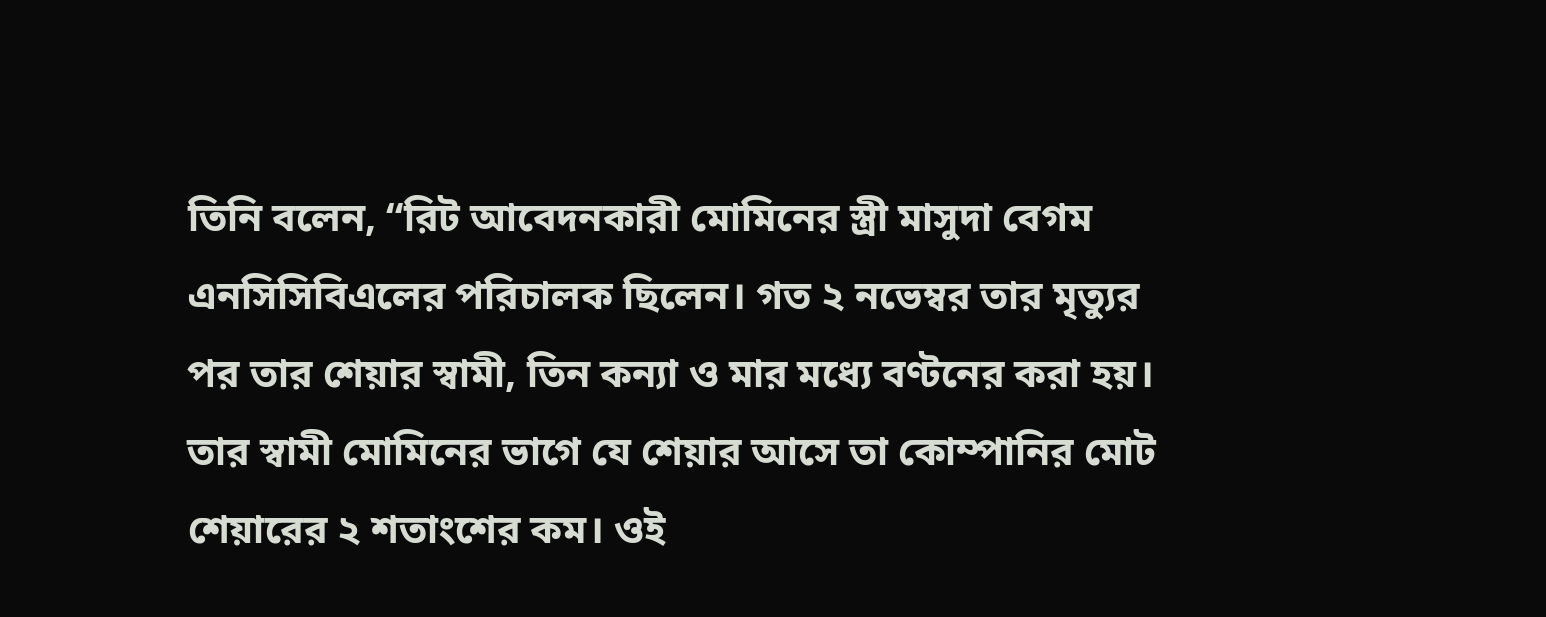তিনি বলেন, “রিট আবেদনকারী মোমিনের স্ত্রী মাসুদা বেগম এনসিসিবিএলের পরিচালক ছিলেন। গত ২ নভেম্বর তার মৃত্যুর পর তার শেয়ার স্বামী, তিন কন্যা ও মার মধ্যে বণ্টনের করা হয়। তার স্বামী মোমিনের ভাগে যে শেয়ার আসে তা কোম্পানির মোট শেয়ারের ২ শতাংশের কম। ওই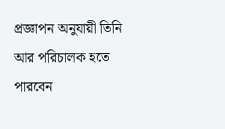প্রজ্ঞাপন অনুযায়ী তিনি আর পরিচালক হতে পারবেন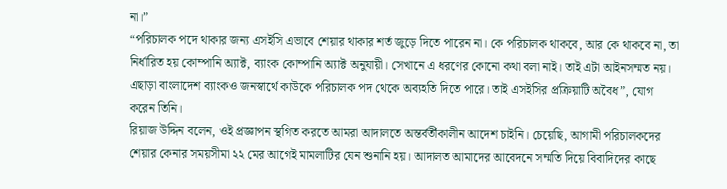না।”
“পরিচালক পদে থাকার জন্য এসইসি এভাবে শেয়ার থাকার শর্ত জুড়ে দিতে পারেন না। কে পরিচালক থাকবে, আর কে থাকবে না, তা নির্ধারিত হয় কোম্পানি অ্যাক্ট, ব্যাংক কোম্পানি অ্যাক্ট অনুযায়ী। সেখানে এ ধরণের কোনো কথা বলা নাই। তাই এটা আইনসম্মত নয়। এছাড়া বাংলাদেশ ব্যাংকও জনস্বার্থে কাউকে পরিচালক পদ থেকে অব্যহতি দিতে পারে। তাই এসইসির প্রক্রিয়াটি অবৈধ”, যোগ করেন তিনি।
রিয়াজ উদ্দিন বলেন, ওই প্রজ্ঞাপন স্থগিত করতে আমরা আদালতে অন্তর্বর্তীকালীন আদেশ চাইনি। চেয়েছি, আগামী পরিচালকদের শেয়ার কেনার সময়সীমা ২২ মের আগেই মামলাটির যেন শুনানি হয়। আদালত আমাদের আবেদনে সম্মতি দিয়ে বিবাদিদের কাছে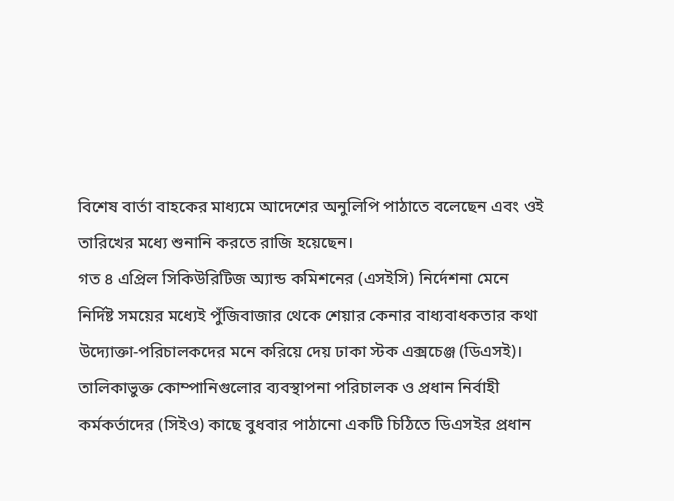বিশেষ বার্তা বাহকের মাধ্যমে আদেশের অনুলিপি পাঠাতে বলেছেন এবং ওই তারিখের মধ্যে শুনানি করতে রাজি হয়েছেন।
গত ৪ এপ্রিল সিকিউরিটিজ অ্যান্ড কমিশনের (এসইসি) নির্দেশনা মেনে নির্দিষ্ট সময়ের মধ্যেই পুঁজিবাজার থেকে শেয়ার কেনার বাধ্যবাধকতার কথা উদ্যোক্তা-পরিচালকদের মনে করিয়ে দেয় ঢাকা স্টক এক্সচেঞ্জ (ডিএসই)।
তালিকাভুক্ত কোম্পানিগুলোর ব্যবস্থাপনা পরিচালক ও প্রধান নির্বাহী কর্মকর্তাদের (সিইও) কাছে বুধবার পাঠানো একটি চিঠিতে ডিএসইর প্রধান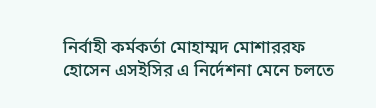নির্বাহী কর্মকর্তা মোহাম্মদ মোশাররফ হোসেন এসইসির এ নির্দেশনা মেনে চলতে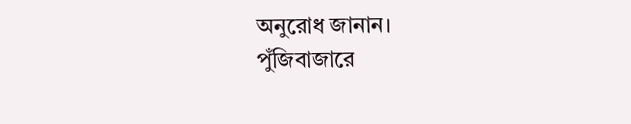অনুরোধ জানান।
পুঁজিবাজারে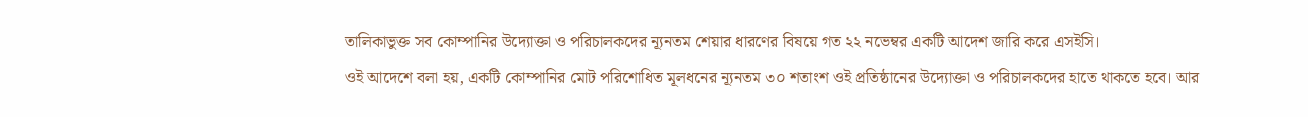তালিকাভুক্ত সব কোম্পানির উদ্যোক্তা ও পরিচালকদের ন্যূনতম শেয়ার ধারণের বিষয়ে গত ২২ নভেম্বর একটি আদেশ জারি করে এসইসি।
ওই আদেশে বলা হয়, একটি কোম্পানির মোট পরিশোধিত মূলধনের ন্যূনতম ৩০ শতাংশ ওই প্রতিষ্ঠানের উদ্যোক্তা ও পরিচালকদের হাতে থাকতে হবে। আর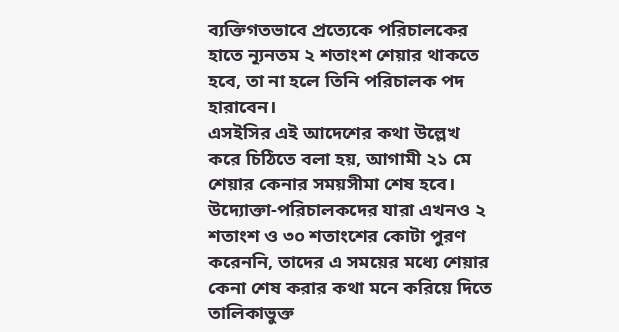ব্যক্তিগতভাবে প্রত্যেকে পরিচালকের হাতে ন্যূনতম ২ শতাংশ শেয়ার থাকতে হবে, তা না হলে তিনি পরিচালক পদ হারাবেন।
এসইসির এই আদেশের কথা উল্লেখ করে চিঠিতে বলা হয়, আগামী ২১ মে শেয়ার কেনার সময়সীমা শেষ হবে। উদ্যোক্তা-পরিচালকদের যারা এখনও ২ শতাংশ ও ৩০ শতাংশের কোটা পুরণ করেননি, তাদের এ সময়ের মধ্যে শেয়ার কেনা শেষ করার কথা মনে করিয়ে দিতে তালিকাভুক্ত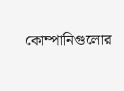কোম্পানিগুলোর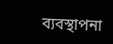ব্যবস্থাপনা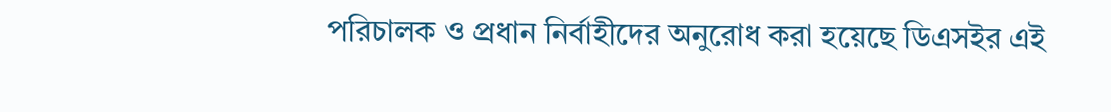পরিচালক ও প্রধান নির্বাহীদের অনুরোধ করা হয়েছে ডিএসইর এই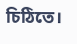চিঠিতে।